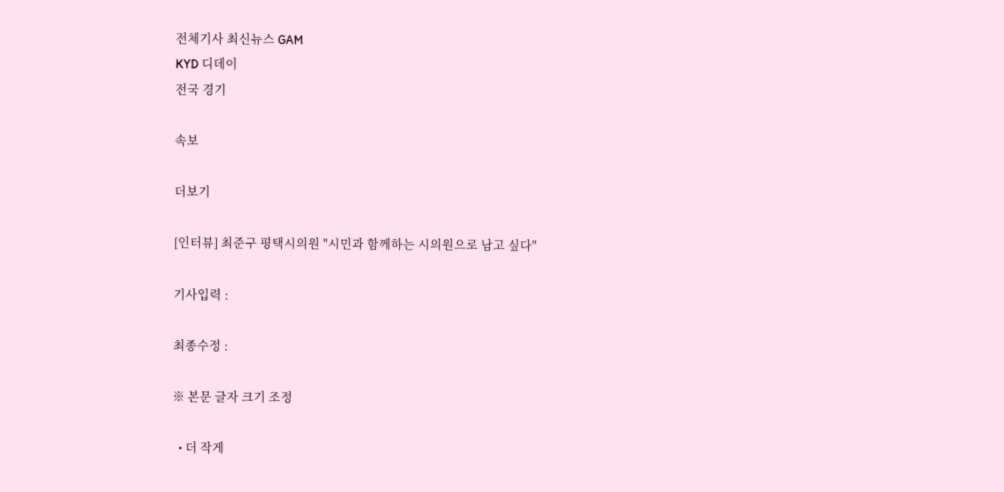전체기사 최신뉴스 GAM
KYD 디데이
전국 경기

속보

더보기

[인터뷰] 최준구 평택시의원 "시민과 함께하는 시의원으로 남고 싶다"

기사입력 :

최종수정 :

※ 본문 글자 크기 조정

  • 더 작게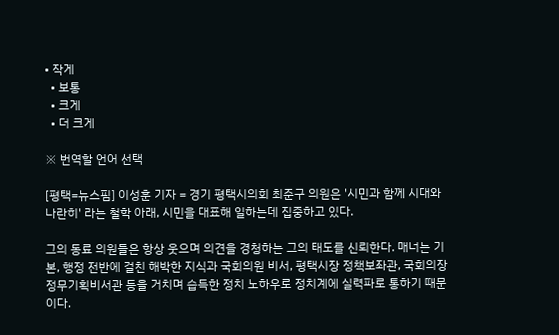• 작게
  • 보통
  • 크게
  • 더 크게

※ 번역할 언어 선택

[평택=뉴스핌] 이성훈 기자 = 경기 평택시의회 최준구 의원은 '시민과 함께 시대와 나란히' 라는 철학 아래, 시민을 대표해 일하는데 집중하고 있다.

그의 동료 의원들은 항상 웃으며 의견을 경청하는 그의 태도를 신뢰한다. 매너는 기본, 행정 전반에 걸친 해박한 지식과 국회의원 비서, 평택시장 정책보좌관, 국회의장 정무기획비서관 등을 거치며 습득한 정치 노하우로 정치계에 실력파로 통하기 때문이다.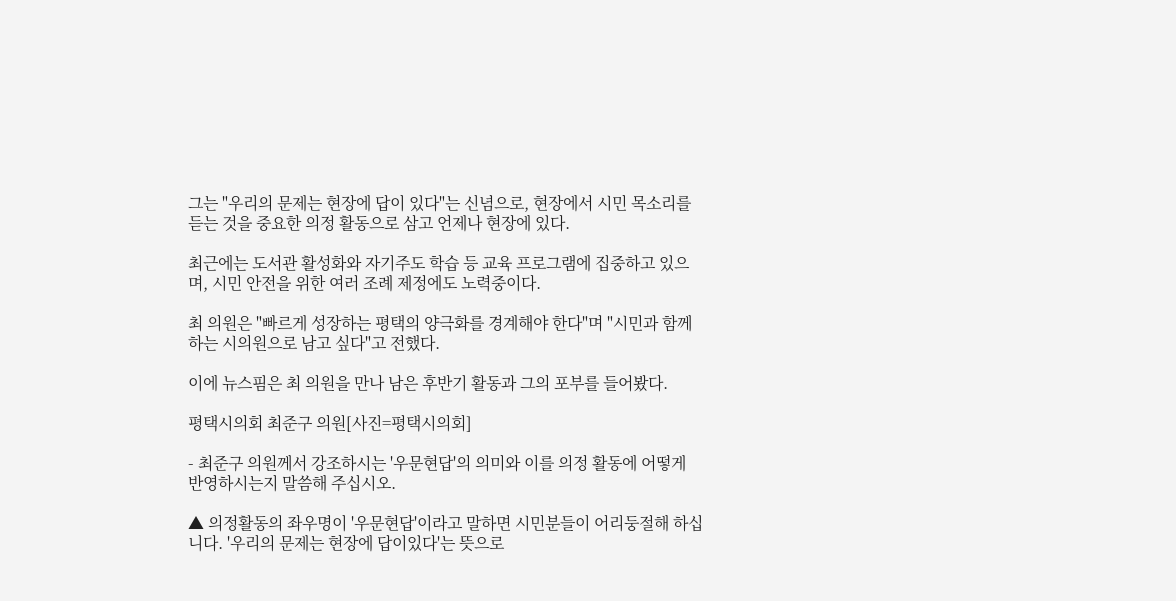그는 "우리의 문제는 현장에 답이 있다"는 신념으로, 현장에서 시민 목소리를 듣는 것을 중요한 의정 활동으로 삼고 언제나 현장에 있다.

최근에는 도서관 활성화와 자기주도 학습 등 교육 프로그램에 집중하고 있으며, 시민 안전을 위한 여러 조례 제정에도 노력중이다.

최 의원은 "빠르게 성장하는 평택의 양극화를 경계해야 한다"며 "시민과 함께하는 시의원으로 남고 싶다"고 전했다.

이에 뉴스핌은 최 의원을 만나 남은 후반기 활동과 그의 포부를 들어봤다.

평택시의회 최준구 의원[사진=평택시의회]

- 최준구 의원께서 강조하시는 '우문현답'의 의미와 이를 의정 활동에 어떻게 반영하시는지 말씀해 주십시오.

▲ 의정활동의 좌우명이 '우문현답'이라고 말하면 시민분들이 어리둥절해 하십니다. '우리의 문제는 현장에 답이있다'는 뜻으로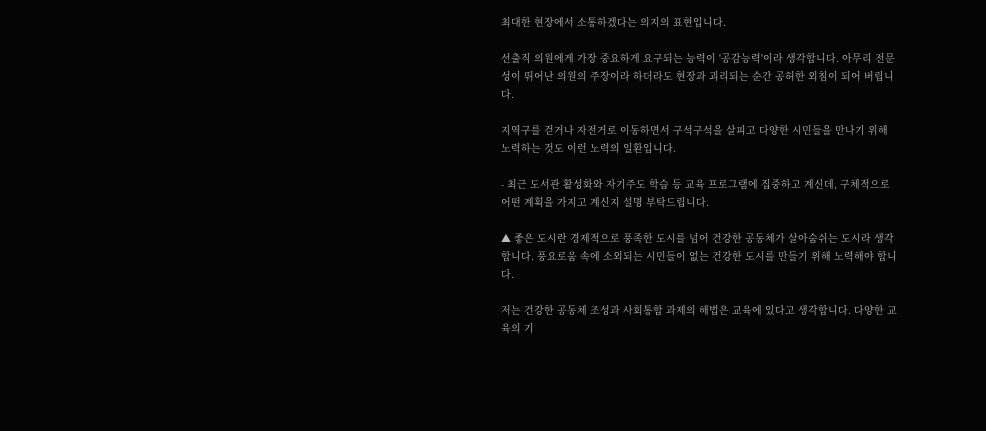최대한 현장에서 소통하겠다는 의지의 표현입니다.

선출직 의원에게 가장 중요하게 요구되는 능력이 '공감능력'이라 생각합니다. 아무리 전문성이 뛰어난 의원의 주장이라 하더라도 현장과 괴리되는 순간 공허한 외침이 되어 버립니다.

지역구를 걷거나 자전거로 이동하면서 구석구석을 살피고 다양한 시민들을 만나기 위해 노력하는 것도 이런 노력의 일환입니다.

- 최근 도서관 활성화와 자기주도 학습 등 교육 프로그램에 집중하고 계신데, 구체적으로 어떤 계획을 가지고 계신지 설명 부탁드립니다.

▲ 좋은 도시란 경제적으로 풍족한 도시를 넘어 건강한 공동체가 살아숨쉬는 도시라 생각합니다. 풍요로움 속에 소외되는 시민들이 없는 건강한 도시를 만들기 위해 노력해야 합니다.

저는 건강한 공동체 조성과 사회통합 과제의 해법은 교육에 있다고 생각합니다. 다양한 교육의 기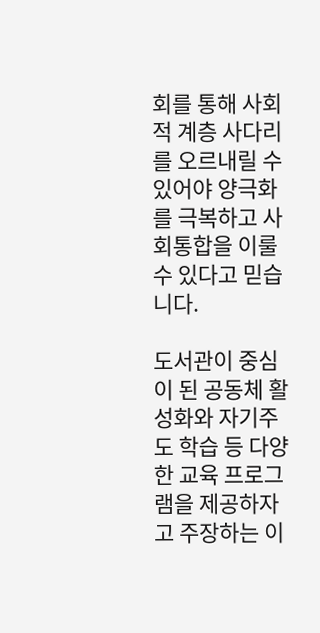회를 통해 사회적 계층 사다리를 오르내릴 수 있어야 양극화를 극복하고 사회통합을 이룰 수 있다고 믿습니다.

도서관이 중심이 된 공동체 활성화와 자기주도 학습 등 다양한 교육 프로그램을 제공하자고 주장하는 이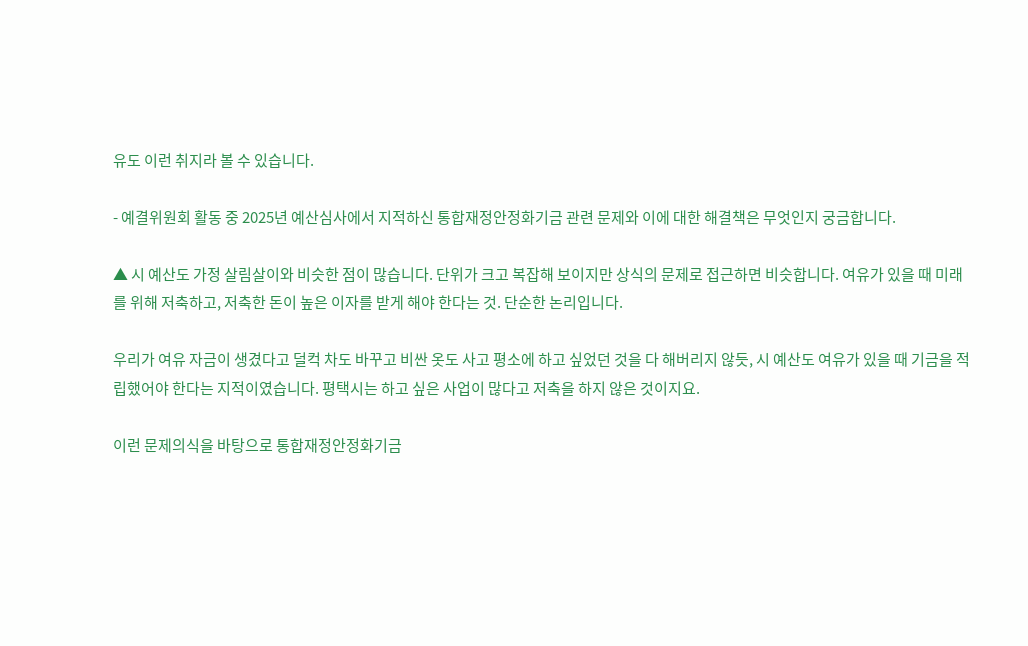유도 이런 취지라 볼 수 있습니다.

- 예결위원회 활동 중 2025년 예산심사에서 지적하신 통합재정안정화기금 관련 문제와 이에 대한 해결책은 무엇인지 궁금합니다.

▲ 시 예산도 가정 살림살이와 비슷한 점이 많습니다. 단위가 크고 복잡해 보이지만 상식의 문제로 접근하면 비슷합니다. 여유가 있을 때 미래를 위해 저축하고, 저축한 돈이 높은 이자를 받게 해야 한다는 것. 단순한 논리입니다.

우리가 여유 자금이 생겼다고 덜컥 차도 바꾸고 비싼 옷도 사고 평소에 하고 싶었던 것을 다 해버리지 않듯, 시 예산도 여유가 있을 때 기금을 적립했어야 한다는 지적이였습니다. 평택시는 하고 싶은 사업이 많다고 저축을 하지 않은 것이지요.

이런 문제의식을 바탕으로 통합재정안정화기금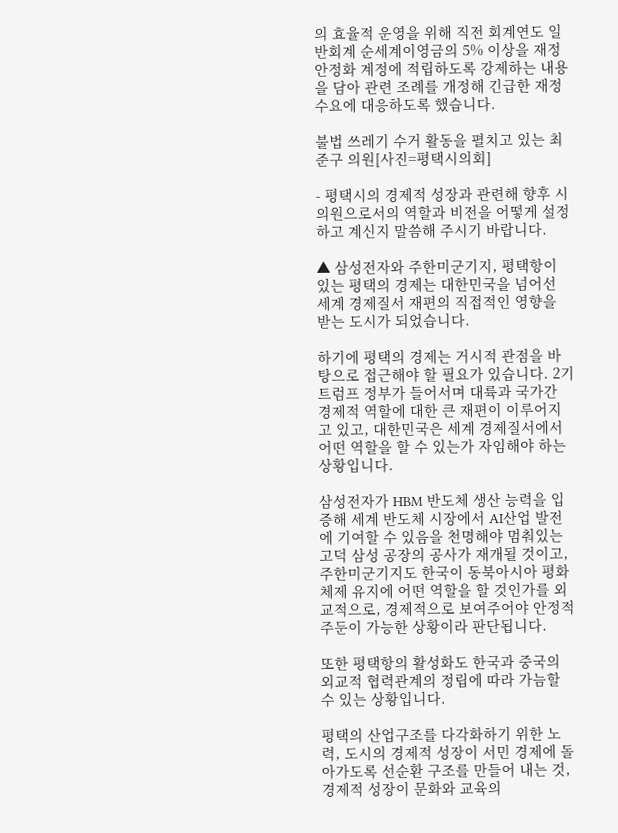의 효율적 운영을 위해 직전 회계연도 일반회계 순세계이영금의 5% 이상을 재정안정화 계정에 적립하도록 강제하는 내용을 담아 관련 조례를 개정해 긴급한 재정수요에 대응하도록 했습니다.

불법 쓰레기 수거 활동을 펼치고 있는 최준구 의원[사진=평택시의회]

- 평택시의 경제적 성장과 관련해 향후 시의원으로서의 역할과 비전을 어떻게 설정하고 계신지 말씀해 주시기 바랍니다.

▲ 삼성전자와 주한미군기지, 평택항이 있는 평택의 경제는 대한민국을 넘어선 세계 경제질서 재편의 직접적인 영향을 받는 도시가 되었습니다.

하기에 평택의 경제는 거시적 관점을 바탕으로 접근해야 할 필요가 있습니다. 2기 트럼프 정부가 들어서며 대륙과 국가간 경제적 역할에 대한 큰 재편이 이루어지고 있고, 대한민국은 세계 경제질서에서 어떤 역할을 할 수 있는가 자임해야 하는 상황입니다.

삼성전자가 HBM 반도체 생산 능력을 입증해 세계 반도체 시장에서 AI산업 발전에 기여할 수 있음을 천명해야 멈춰있는 고덕 삼성 공장의 공사가 재개될 것이고, 주한미군기지도 한국이 동북아시아 평화체제 유지에 어떤 역할을 할 것인가를 외교적으로, 경제적으로 보여주어야 안정적 주둔이 가능한 상황이라 판단됩니다.

또한 평택항의 활성화도 한국과 중국의 외교적 협력관계의 정립에 따라 가늠할 수 있는 상황입니다.

평택의 산업구조를 다각화하기 위한 노력, 도시의 경제적 성장이 서민 경제에 돌아가도록 선순환 구조를 만들어 내는 것, 경제적 성장이 문화와 교육의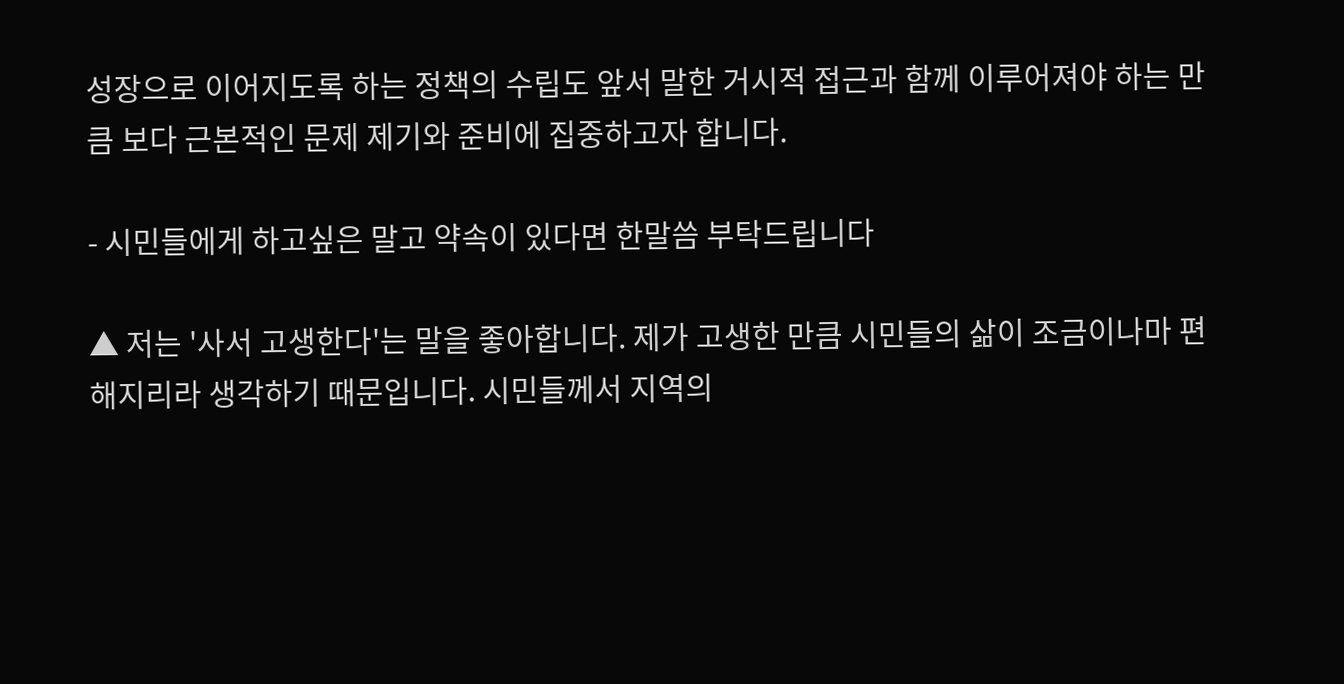성장으로 이어지도록 하는 정책의 수립도 앞서 말한 거시적 접근과 함께 이루어져야 하는 만큼 보다 근본적인 문제 제기와 준비에 집중하고자 합니다.

- 시민들에게 하고싶은 말고 약속이 있다면 한말씀 부탁드립니다

▲ 저는 '사서 고생한다'는 말을 좋아합니다. 제가 고생한 만큼 시민들의 삶이 조금이나마 편해지리라 생각하기 때문입니다. 시민들께서 지역의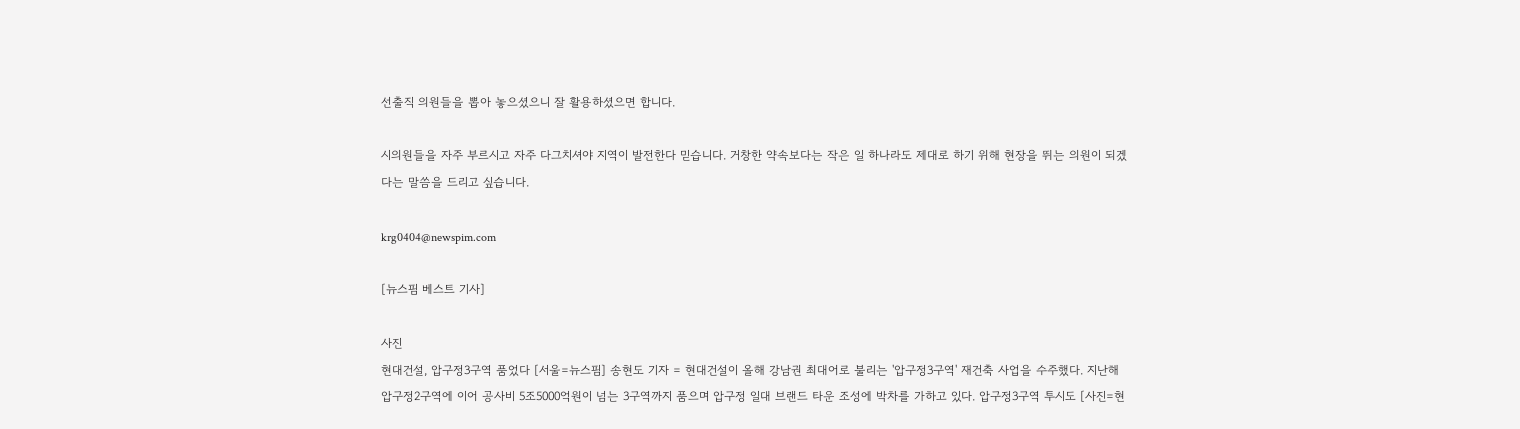선출직 의원들을 뽑아 놓으셨으니 잘 활용하셨으면 합니다.

시의원들을 자주 부르시고 자주 다그치셔야 지역이 발전한다 믿습니다. 거창한 약속보다는 작은 일 하나라도 제대로 하기 위해 현장을 뛰는 의원이 되겠다는 말씀을 드리고 싶습니다.

krg0404@newspim.com

[뉴스핌 베스트 기사]

사진
현대건설, 압구정3구역 품었다 [서울=뉴스핌] 송현도 기자 = 현대건설이 올해 강남권 최대어로 불리는 '압구정3구역' 재건축 사업을 수주했다. 지난해 압구정2구역에 이어 공사비 5조5000억원이 넘는 3구역까지 품으며 압구정 일대 브랜드 타운 조성에 박차를 가하고 있다. 압구정3구역 투시도 [사진=현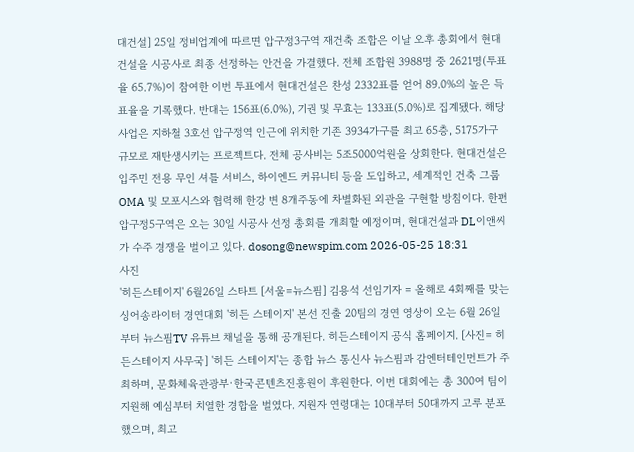대건설] 25일 정비업계에 따르면 압구정3구역 재건축 조합은 이날 오후 총회에서 현대건설을 시공사로 최종 선정하는 안건을 가결했다. 전체 조합원 3988명 중 2621명(투표율 65.7%)이 참여한 이번 투표에서 현대건설은 찬성 2332표를 얻어 89.0%의 높은 득표율을 기록했다. 반대는 156표(6.0%), 기권 및 무효는 133표(5.0%)로 집계됐다. 해당 사업은 지하철 3호선 압구정역 인근에 위치한 기존 3934가구를 최고 65층, 5175가구 규모로 재탄생시키는 프로젝트다. 전체 공사비는 5조5000억원을 상회한다. 현대건설은 입주민 전용 무인 셔틀 서비스, 하이엔드 커뮤니티 등을 도입하고, 세계적인 건축 그룹 OMA 및 모포시스와 협력해 한강 변 8개주동에 차별화된 외관을 구현할 방침이다. 한편 압구정5구역은 오는 30일 시공사 선정 총회를 개최할 예정이며, 현대건설과 DL이앤씨가 수주 경쟁을 벌이고 있다. dosong@newspim.com 2026-05-25 18:31
사진
'히든스테이지' 6월26일 스타트 [서울=뉴스핌] 김용석 선임기자 = 올해로 4회째를 맞는 싱어송라이터 경연대회 '히든 스테이지' 본선 진출 20팀의 경연 영상이 오는 6월 26일부터 뉴스핌TV 유튜브 채널을 통해 공개된다. 히든스테이지 공식 홈페이지. [사진= 히든스테이지 사무국] '히든 스테이지'는 종합 뉴스 통신사 뉴스핌과 감엔터테인먼트가 주최하며, 문화체육관광부·한국콘텐츠진흥원이 후원한다. 이번 대회에는 총 300여 팀이 지원해 예심부터 치열한 경합을 벌였다. 지원자 연령대는 10대부터 50대까지 고루 분포했으며, 최고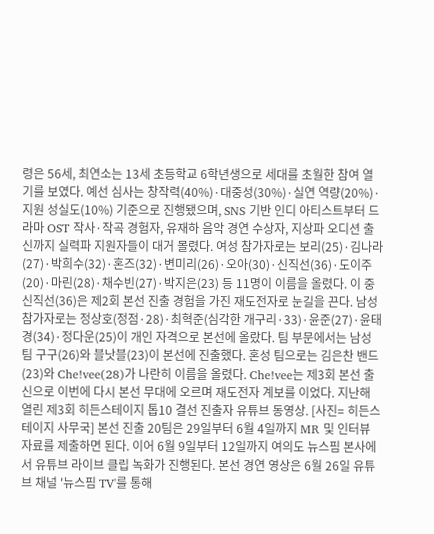령은 56세, 최연소는 13세 초등학교 6학년생으로 세대를 초월한 참여 열기를 보였다. 예선 심사는 창작력(40%)·대중성(30%)·실연 역량(20%)·지원 성실도(10%) 기준으로 진행됐으며, SNS 기반 인디 아티스트부터 드라마 OST 작사·작곡 경험자, 유재하 음악 경연 수상자, 지상파 오디션 출신까지 실력파 지원자들이 대거 몰렸다. 여성 참가자로는 보리(25)·김나라(27)·박희수(32)·혼즈(32)·변미리(26)·오아(30)·신직선(36)·도이주(20)·마린(28)·채수빈(27)·박지은(23) 등 11명이 이름을 올렸다. 이 중 신직선(36)은 제2회 본선 진출 경험을 가진 재도전자로 눈길을 끈다. 남성 참가자로는 정상호(정점·28)·최혁준(심각한 개구리·33)·윤준(27)·윤태경(34)·정다운(25)이 개인 자격으로 본선에 올랐다. 팀 부문에서는 남성 팀 구구(26)와 블낫블(23)이 본선에 진출했다. 혼성 팀으로는 김은찬 밴드(23)와 Che!vee(28)가 나란히 이름을 올렸다. Che!vee는 제3회 본선 출신으로 이번에 다시 본선 무대에 오르며 재도전자 계보를 이었다. 지난해 열린 제3회 히든스테이지 톱10 결선 진출자 유튜브 동영상. [사진= 히든스테이지 사무국] 본선 진출 20팀은 29일부터 6월 4일까지 MR 및 인터뷰 자료를 제출하면 된다. 이어 6월 9일부터 12일까지 여의도 뉴스핌 본사에서 유튜브 라이브 클립 녹화가 진행된다. 본선 경연 영상은 6월 26일 유튜브 채널 '뉴스핌 TV'를 통해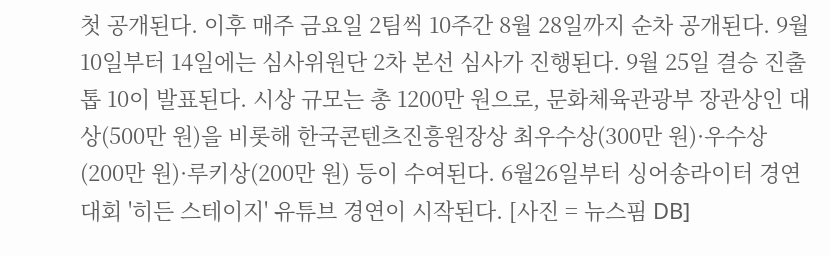첫 공개된다. 이후 매주 금요일 2팀씩 10주간 8월 28일까지 순차 공개된다. 9월 10일부터 14일에는 심사위원단 2차 본선 심사가 진행된다. 9월 25일 결승 진출 톱 10이 발표된다. 시상 규모는 총 1200만 원으로, 문화체육관광부 장관상인 대상(500만 원)을 비롯해 한국콘텐츠진흥원장상 최우수상(300만 원)·우수상(200만 원)·루키상(200만 원) 등이 수여된다. 6월26일부터 싱어송라이터 경연 대회 '히든 스테이지' 유튜브 경연이 시작된다. [사진 = 뉴스핌 DB]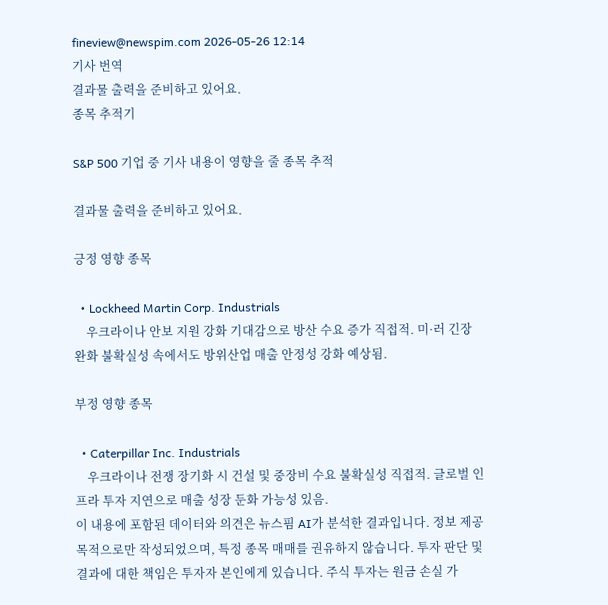fineview@newspim.com 2026-05-26 12:14
기사 번역
결과물 출력을 준비하고 있어요.
종목 추적기

S&P 500 기업 중 기사 내용이 영향을 줄 종목 추적

결과물 출력을 준비하고 있어요.

긍정 영향 종목

  • Lockheed Martin Corp. Industrials
    우크라이나 안보 지원 강화 기대감으로 방산 수요 증가 직접적. 미·러 긴장 완화 불확실성 속에서도 방위산업 매출 안정성 강화 예상됨.

부정 영향 종목

  • Caterpillar Inc. Industrials
    우크라이나 전쟁 장기화 시 건설 및 중장비 수요 불확실성 직접적. 글로벌 인프라 투자 지연으로 매출 성장 둔화 가능성 있음.
이 내용에 포함된 데이터와 의견은 뉴스핌 AI가 분석한 결과입니다. 정보 제공 목적으로만 작성되었으며, 특정 종목 매매를 권유하지 않습니다. 투자 판단 및 결과에 대한 책임은 투자자 본인에게 있습니다. 주식 투자는 원금 손실 가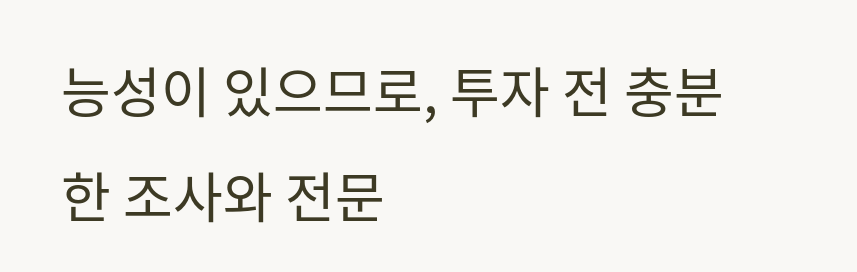능성이 있으므로, 투자 전 충분한 조사와 전문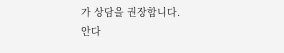가 상담을 권장합니다.
안다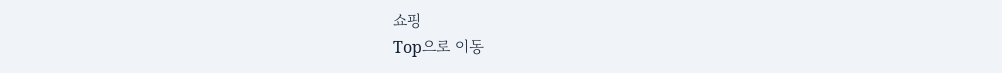쇼핑
Top으로 이동